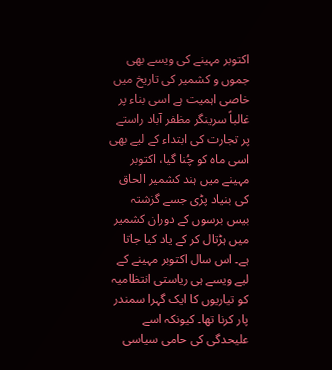اکتوبر مہینے کی ویسے بھی جموں و کشمیر کی تاریخ میں خاصی اہمیت ہے اسی بناء پر غالباً سرینگر مظفر آباد راستے پر تجارت کی ابتداء کے لیے بھی اسی ماہ کو چُنا گیا، اکتوبر مہینے میں ہند کشمیر الحاق کی بنیاد پڑی جسے گزشتہ بیس برسوں کے دوران کشمیر میں ہڑتال کر کے یاد کیا جاتا ہے۔ اس سال اکتوبر مہینے کے لیے ویسے ہی ریاستی انتظامیہ کو تیاریوں کا ایک گہرا سمندر پار کرنا تھا۔ کیونکہ اسے علیحدگی کی حامی سیاسی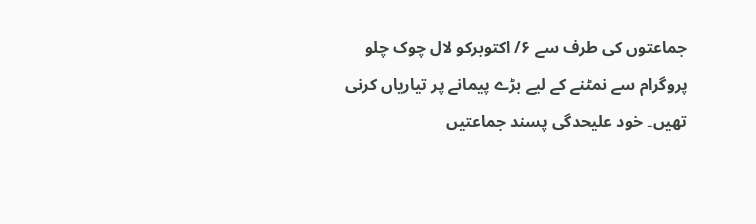جماعتوں کی طرف سے ۶/ اکتوبرکو لال چوک چلو پروگرام سے نمٹنے کے لیے بڑے پیمانے پر تیاریاں کرنی تھیں۔ خود علیحدگی پسند جماعتیں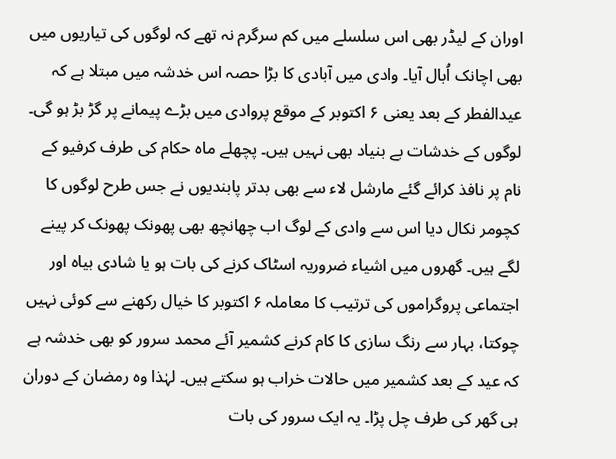اوران کے لیڈر بھی اس سلسلے میں کم سرگرم نہ تھے کہ لوگوں کی تیاریوں میں بھی اچانک اُبال آیا۔ وادی میں آبادی کا بڑا حصہ اس خدشہ میں مبتلا ہے کہ عیدالفطر کے بعد یعنی ۶ اکتوبر کے موقع پروادی میں بڑے پیمانے پر گڑ بڑ ہو گی۔ لوگوں کے خدشات بے بنیاد بھی نہیں ہیں۔ پچھلے ماہ حکام کی طرف کرفیو کے نام پر نافذ کرائے گئے مارشل لاء سے بھی بدتر پابندیوں نے جس طرح لوگوں کا کچومر نکال دیا اس سے وادی کے لوگ اب چھانچھ بھی پھونک پھونک کر پینے لگے ہیں۔ گھروں میں اشیاء ضروریہ اسٹاک کرنے کی بات ہو یا شادی بیاہ اور اجتماعی پروگراموں کی ترتیب کا معاملہ ۶ اکتوبر کا خیال رکھنے سے کوئی نہیں چوکتا، بہار سے رنگ سازی کا کام کرنے کشمیر آئے محمد سرور کو بھی خدشہ ہے کہ عید کے بعد کشمیر میں حالات خراب ہو سکتے ہیں۔ لہٰذا وہ رمضان کے دوران ہی گھر کی طرف چل پڑا۔ یہ ایک سرور کی بات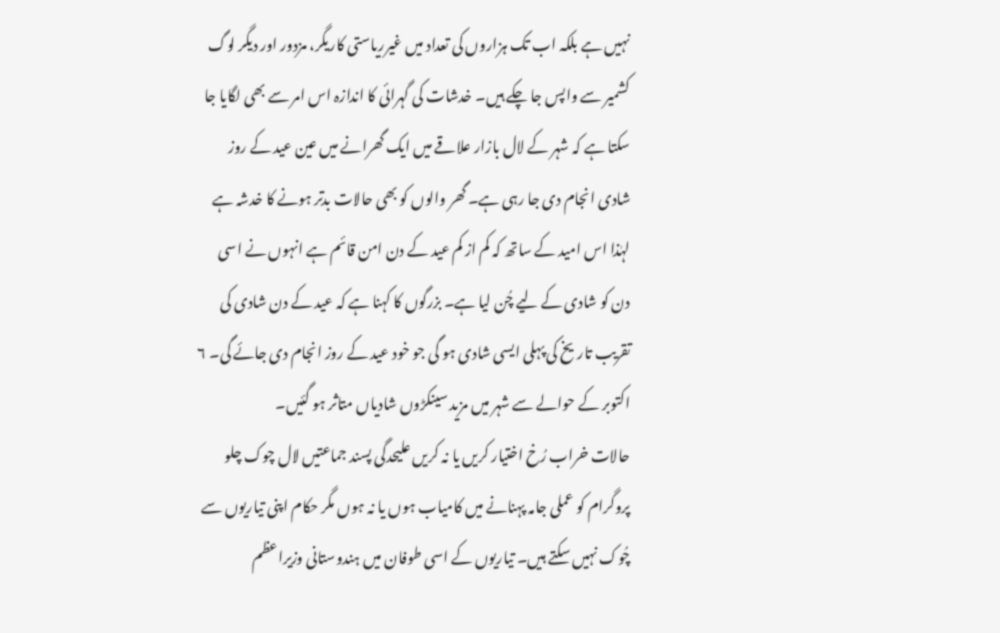نہیں ہے بلکہ اب تک ہزاروں کی تعداد میں غیرریاستی کاریگر، مزدور اور دیگر لوگ کشمیر سے واپس جا چکے ہیں۔ خدشات کی گہرائی کا اندازہ اس امر سے بھی لگایا جا سکتا ہے کہ شہر کے لال بازار علاقے میں ایک گھرانے میں عین عید کے روز شادی انجام دی جا رہی ہے۔ گھر والوں کو بھی حالات بدتر ہونے کا خدشہ ہے لہٰذا اس امید کے ساتھ کہ کم از کم عید کے دن امن قائم ہے انہوں نے اسی دن کو شادی کے لیے چُن لیا ہے۔ بزرگوں کا کہنا ہے کہ عید کے دن شادی کی تقریب تاریخ کی پہلی ایسی شادی ہو گی جو خود عید کے روز انجام دی جائے گی۔ ۶ اکتوبر کے حوالے سے شہر میں مزید سینکڑوں شادیاں متاثر ہو گئیں۔
حالات خراب رُخ اختیار کریں یا نہ کریں علیحدگی پسند جماعتیں لال چوک چلو پروگرام کو عملی جامہ پہنانے میں کامیاب ہوں یا نہ ہوں مگر حکام اپنی تیاریوں سے چُوک نہیں سکتے ہیں۔ تیاریوں کے اسی طوفان میں ہندوستانی وزیراعظم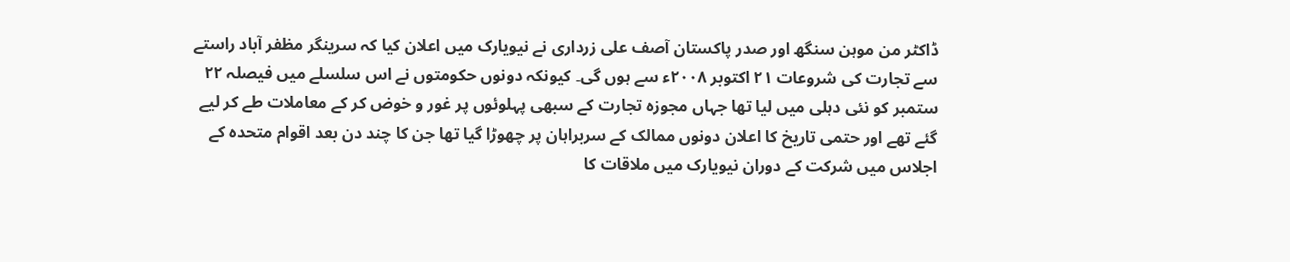ڈاکٹر من موہن سنگھ اور صدر پاکستان آصف علی زرداری نے نیویارک میں اعلان کیا کہ سرینگر مظفر آباد راستے سے تجارت کی شروعات ۲۱ اکتوبر ۲۰۰۸ء سے ہوں گی۔ کیونکہ دونوں حکومتوں نے اس سلسلے میں فیصلہ ۲۲ ستمبر کو نئی دہلی میں لیا تھا جہاں مجوزہ تجارت کے سبھی پہلوئوں پر غور و خوض کر کے معاملات طے کر لیے گئے تھے اور حتمی تاریخ کا اعلان دونوں ممالک کے سربراہان پر چھوڑا گیا تھا جن کا چند دن بعد اقوام متحدہ کے اجلاس میں شرکت کے دوران نیویارک میں ملاقات کا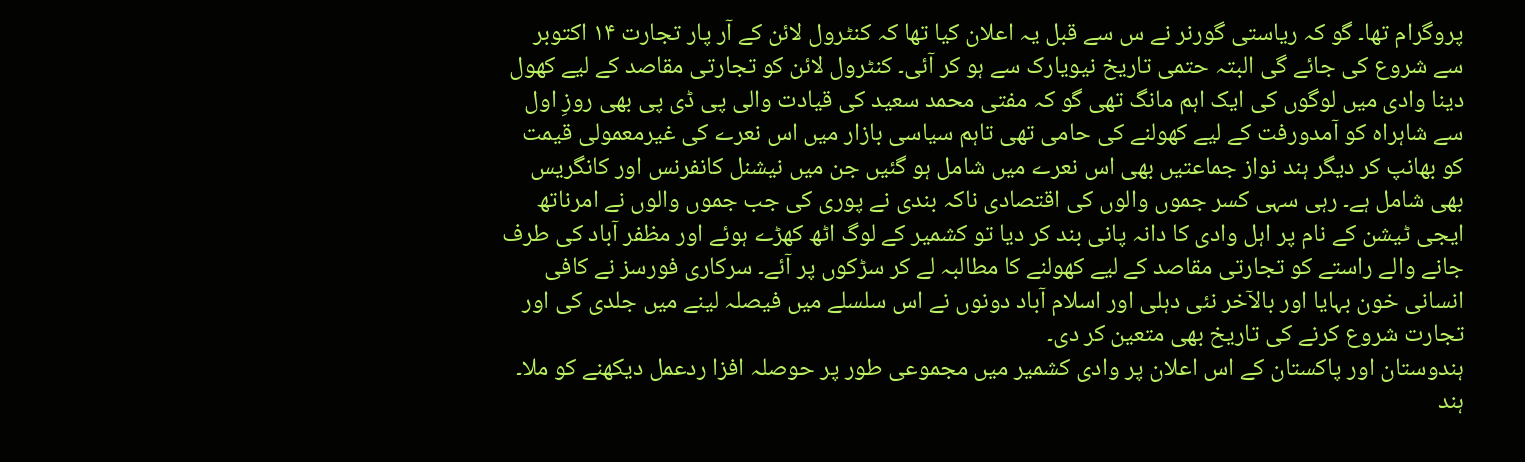پروگرام تھا۔ گو کہ ریاستی گورنر نے س سے قبل یہ اعلان کیا تھا کہ کنٹرول لائن کے آر پار تجارت ۱۴ اکتوبر سے شروع کی جائے گی البتہ حتمی تاریخ نیویارک سے ہو کر آئی۔ کنٹرول لائن کو تجارتی مقاصد کے لیے کھول دینا وادی میں لوگوں کی ایک اہم مانگ تھی گو کہ مفتی محمد سعید کی قیادت والی پی ڈی پی بھی روزِ اول سے شاہراہ کو آمدورفت کے لیے کھولنے کی حامی تھی تاہم سیاسی بازار میں اس نعرے کی غیرمعمولی قیمت کو بھانپ کر دیگر ہند نواز جماعتیں بھی اس نعرے میں شامل ہو گئیں جن میں نیشنل کانفرنس اور کانگریس بھی شامل ہے۔ رہی سہی کسر جموں والوں کی اقتصادی ناکہ بندی نے پوری کی جب جموں والوں نے امرناتھ ایجی ٹیشن کے نام پر اہل وادی کا دانہ پانی بند کر دیا تو کشمیر کے لوگ اٹھ کھڑے ہوئے اور مظفر آباد کی طرف جانے والے راستے کو تجارتی مقاصد کے لیے کھولنے کا مطالبہ لے کر سڑکوں پر آئے۔ سرکاری فورسز نے کافی انسانی خون بہایا اور بالآخر نئی دہلی اور اسلام آباد دونوں نے اس سلسلے میں فیصلہ لینے میں جلدی کی اور تجارت شروع کرنے کی تاریخ بھی متعین کر دی۔
ہندوستان اور پاکستان کے اس اعلان پر وادی کشمیر میں مجموعی طور پر حوصلہ افزا ردعمل دیکھنے کو ملا۔ ہند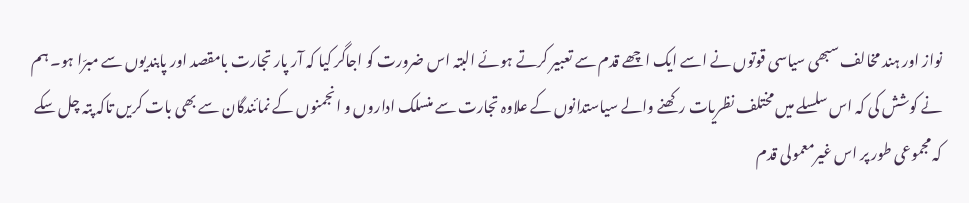نواز اور ہند مخالف سبھی سیاسی قوتوں نے اسے ایک اچھے قدم سے تعبیر کرتے ہوئے البتہ اس ضرورت کو اجاگر کیا کہ آر پار تجارت بامقصد اور پابندیوں سے مبرّا ہو۔ ہم نے کوشش کی کہ اس سلسلے میں مختلف نظریات رکھنے والے سیاستدانوں کے علاوہ تجارت سے منسلک اداروں و انجمنوں کے نمائندگان سے بھی بات کریں تاکہ پتہ چل سکے کہ مجموعی طور پر اس غیرمعمولی قدم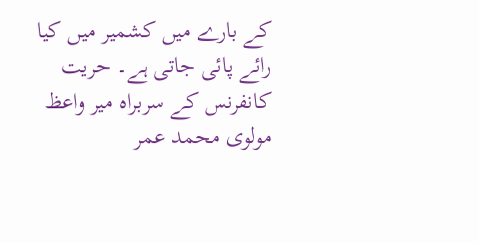کے بارے میں کشمیر میں کیا رائے پائی جاتی ہے۔ حریت کانفرنس کے سربراہ میر واعظ مولوی محمد عمر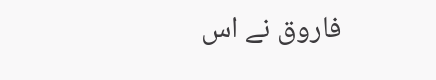فاروق نے اس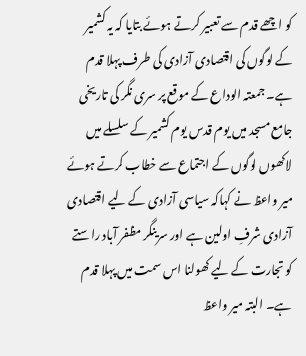کو اچھے قدم سے تعبیر کرتے ہوئے بتایا کہ یہ کشمیر کے لوگوں کی اقتصادی آزادی کی طرف پہلا قدم ہے۔ جمعتہ الوداع کے موقع پر سری نگر کی تاریخی جامع مسجد میں یوم قدس یوم کشمیر کے سلسلے میں لاکھوں لوگوں کے اجتماع سے خطاب کرتے ہوئے میر واعظ نے کہاکہ سیاسی آزادی کے لیے اقتصادی آزادی شرفِ اولین ہے اور سرینگر مظفر آباد راستے کو تجارت کے لیے کھولنا اس سمت میں پہلا قدم ہے۔ البتہ میر واعظ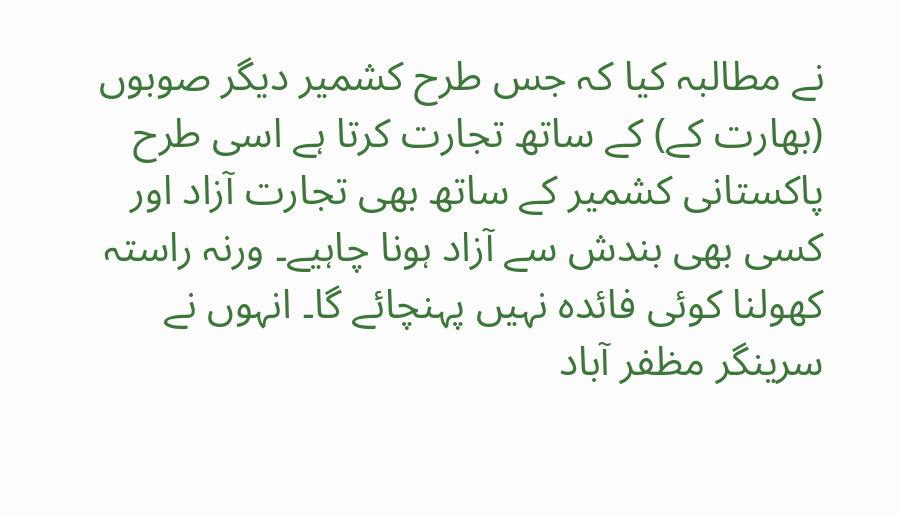نے مطالبہ کیا کہ جس طرح کشمیر دیگر صوبوں (بھارت کے) کے ساتھ تجارت کرتا ہے اسی طرح پاکستانی کشمیر کے ساتھ بھی تجارت آزاد اور کسی بھی بندش سے آزاد ہونا چاہیے۔ ورنہ راستہ کھولنا کوئی فائدہ نہیں پہنچائے گا۔ انہوں نے سرینگر مظفر آباد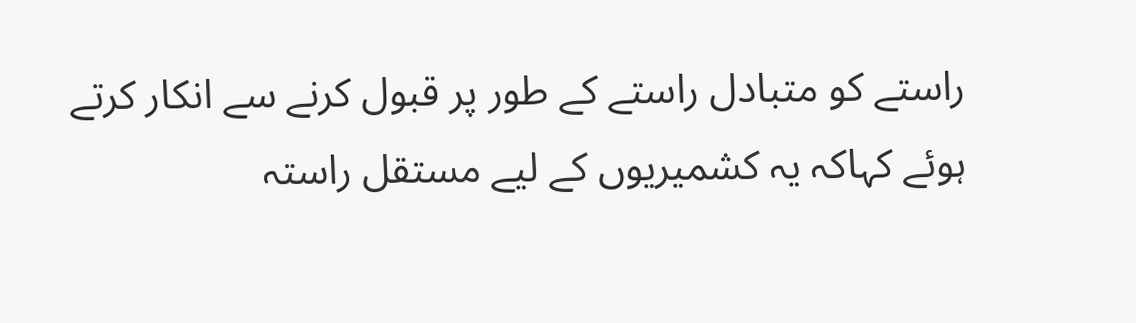راستے کو متبادل راستے کے طور پر قبول کرنے سے انکار کرتے ہوئے کہاکہ یہ کشمیریوں کے لیے مستقل راستہ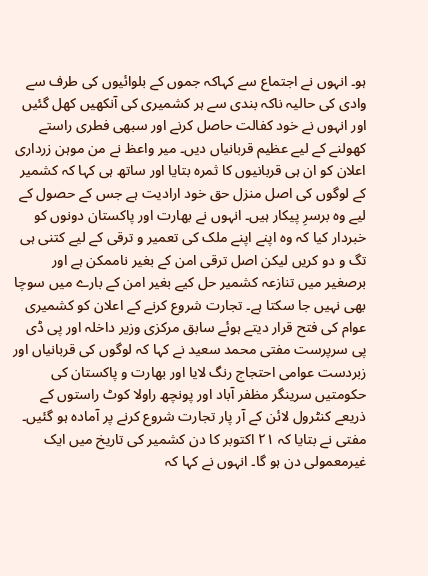ہو۔ انہوں نے اجتماع سے کہاکہ جموں کے بلوائیوں کی طرف سے وادی کی حالیہ ناکہ بندی سے ہر کشمیری کی آنکھیں کھل گئیں اور انہوں نے خود کفالت حاصل کرنے اور سبھی فطری راستے کھولنے کے لیے عظیم قربانیاں دیں۔ میر واعظ نے من موہن زرداری اعلان کو ان ہی قربانیوں کا ثمرہ بتایا اور ساتھ ہی کہا کہ کشمیر کے لوگوں کی اصل منزل حق خود ارادیت ہے جس کے حصول کے لیے وہ برسرِ پیکار ہیں۔ انہوں نے بھارت اور پاکستان دونوں کو خبردار کیا کہ وہ اپنے اپنے ملک کی تعمیر و ترقی کے لیے کتنی ہی تگ و دو کریں لیکن اصل ترقی امن کے بغیر ناممکن ہے اور برصغیر میں تنازعہ کشمیر حل کیے بغیر امن کے بارے میں سوچا بھی نہیں جا سکتا ہے۔ تجارت شروع کرنے کے اعلان کو کشمیری عوام کی فتح قرار دیتے ہوئے سابق مرکزی وزیر داخلہ اور پی ڈی پی سرپرست مفتی محمد سعید نے کہا کہ لوگوں کی قربانیاں اور زبردست عوامی احتجاج رنگ لایا اور بھارت و پاکستان کی حکومتیں سرینگر مظفر آباد اور پونچھ راولا کوٹ راستوں کے ذریعے کنٹرول لائن کے آر پار تجارت شروع کرنے پر آمادہ ہو گئیں۔ مفتی نے بتایا کہ ۲۱ اکتوبر کا دن کشمیر کی تاریخ میں ایک غیرمعمولی دن ہو گا۔ انہوں نے کہا کہ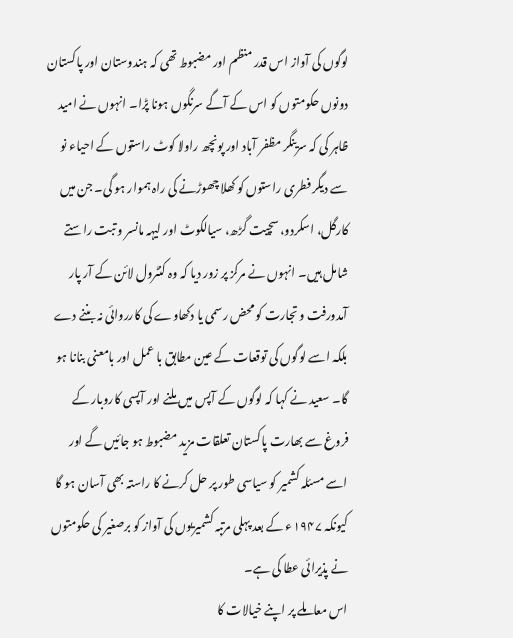لوگوں کی آواز اس قدر منظم اور مضبوط تھی کہ ہندوستان اور پاکستان دونوں حکومتوں کو اس کے آگے سرنگوں ہونا پڑا۔ انہوں نے امید ظاہر کی کہ سرینگر مظفر آباد اور پونچھ راولا کوٹ راستوں کے احیاء نو سے دیگر فطری راستوں کو کھلا چھوڑنے کی راہ ہموار ہو گی۔ جن میں کارگل، اسکردو، سچیت گڑھ، سیالکوٹ اور لیہہ مانسر و تبت راستے شامل ہیں۔ انہوں نے مرکز پر زور دیا کہ وہ کنٹرول لائن کے آر پار آمدورفت و تجارت کو محض رسمی یا دکھاوے کی کارروائی نہ بننے دے بلکہ اسے لوگوں کی توقعات کے عین مطابق با عمل اور بامعنی بنانا ہو گا۔ سعید نے کہا کہ لوگوں کے آپس میں ملنے اور آپسی کاروبار کے فروغ سے بھارت پاکستان تعلقات مزید مضبوط ہو جائیں گے اور اسے مسئلہ کشمیر کو سیاسی طور پر حل کرنے کا راستہ بھی آسان ہو گا کیونکہ ۱۹۴۷ء کے بعد پہلی مرتبہ کشمیریوں کی آواز کو برصغیر کی حکومتوں نے پذیرائی عطا کی ہے۔
اس معاملے پر اپنے خیالات کا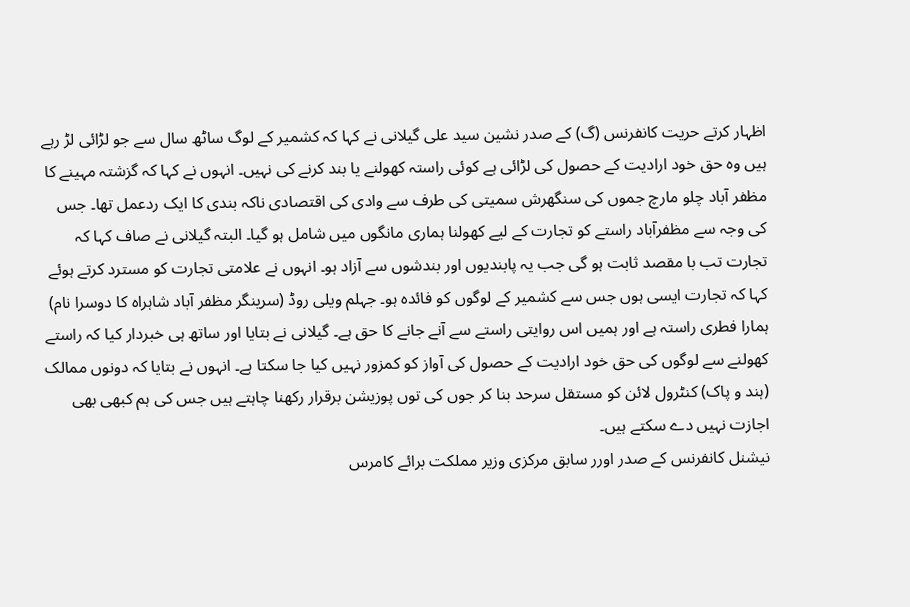اظہار کرتے حریت کانفرنس (گ) کے صدر نشین سید علی گیلانی نے کہا کہ کشمیر کے لوگ ساٹھ سال سے جو لڑائی لڑ رہے ہیں وہ حق خود ارادیت کے حصول کی لڑائی ہے کوئی راستہ کھولنے یا بند کرنے کی نہیں۔ انہوں نے کہا کہ گزشتہ مہینے کا مظفر آباد چلو مارچ جموں کی سنگھرش سمیتی کی طرف سے وادی کی اقتصادی ناکہ بندی کا ایک ردعمل تھا۔ جس کی وجہ سے مظفرآباد راستے کو تجارت کے لیے کھولنا ہماری مانگوں میں شامل ہو گیا۔ البتہ گیلانی نے صاف کہا کہ تجارت تب با مقصد ثابت ہو گی جب یہ پابندیوں اور بندشوں سے آزاد ہو۔ انہوں نے علامتی تجارت کو مسترد کرتے ہوئے کہا کہ تجارت ایسی ہوں جس سے کشمیر کے لوگوں کو فائدہ ہو۔ جہلم ویلی روڈ (سرینگر مظفر آباد شاہراہ کا دوسرا نام) ہمارا فطری راستہ ہے اور ہمیں اس روایتی راستے سے آنے جانے کا حق ہے۔ گیلانی نے بتایا اور ساتھ ہی خبردار کیا کہ راستے کھولنے سے لوگوں کی حق خود ارادیت کے حصول کی آواز کو کمزور نہیں کیا جا سکتا ہے۔ انہوں نے بتایا کہ دونوں ممالک (ہند و پاک) کنٹرول لائن کو مستقل سرحد بنا کر جوں کی توں پوزیشن برقرار رکھنا چاہتے ہیں جس کی ہم کبھی بھی اجازت نہیں دے سکتے ہیں۔
نیشنل کانفرنس کے صدر اورر سابق مرکزی وزیر مملکت برائے کامرس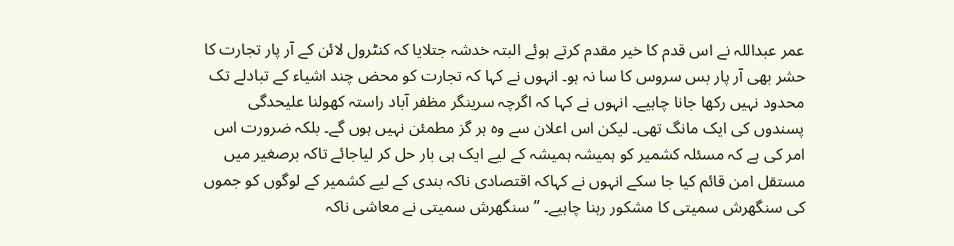عمر عبداللہ نے اس قدم کا خیر مقدم کرتے ہوئے البتہ خدشہ جتلایا کہ کنٹرول لائن کے آر پار تجارت کا حشر بھی آر پار بس سروس کا سا نہ ہو۔ انہوں نے کہا کہ تجارت کو محض چند اشیاء کے تبادلے تک محدود نہیں رکھا جانا چاہیے۔ انہوں نے کہا کہ اگرچہ سرینگر مظفر آباد راستہ کھولنا علیحدگی پسندوں کی ایک مانگ تھی۔ لیکن اس اعلان سے وہ ہر گز مطمئن نہیں ہوں گے۔ بلکہ ضرورت اس امر کی ہے کہ مسئلہ کشمیر کو ہمیشہ ہمیشہ کے لیے ایک ہی بار حل کر لیاجائے تاکہ برصغیر میں مستقل امن قائم کیا جا سکے انہوں نے کہاکہ اقتصادی ناکہ بندی کے لیے کشمیر کے لوگوں کو جموں کی سنگھرش سمیتی کا مشکور رہنا چاہیے۔ ’’سنگھرش سمیتی نے معاشی ناکہ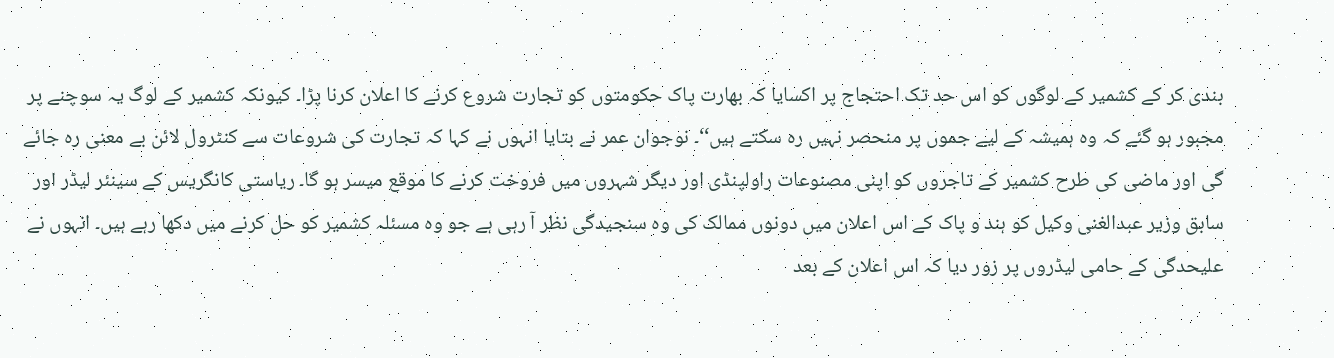بندی کر کے کشمیر کے لوگوں کو اس حد تک احتجاج پر اکسایا کہ بھارت پاک حکومتوں کو تجارت شروع کرنے کا اعلان کرنا پڑا۔ کیونکہ کشمیر کے لوگ یہ سوچنے پر مجبور ہو گئے کہ وہ ہمیشہ کے لیے جموں پر منحصر نہیں رہ سکتے ہیں‘‘۔ نوجوان عمر نے بتایا انہوں نے کہا کہ تجارت کی شروعات سے کنٹرول لائن بے معنی رہ جائے گی اور ماضی کی طرح کشمیر کے تاجروں کو اپنی مصنوعات راولپنڈی اور دیگر شہروں میں فروخت کرنے کا موقع میسر ہو گا۔ ریاستی کانگریس کے سینئر لیڈر اور سابق وزیر عبدالغنی وکیل کو ہند و پاک کے اس اعلان میں دونوں ممالک کی وہ سنجیدگی نظر آ رہی ہے جو وہ مسئلہ کشمیر کو حل کرنے میں دکھا رہے ہیں۔ انہوں نے علیحدگی کے حامی لیڈروں پر زور دیا کہ اس اعلان کے بعد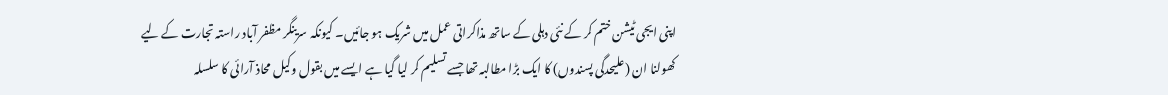اپنی ایجی ٹیشن ختم کر کے نئی دہلی کے ساتھ مذاکراتی عمل میں شریک ہو جائیں۔ کیونکہ سرینگر مظفر آباد راستہ تجارت کے لیے کھولنا ان (علیحدگی پسندوں) کا ایک بڑا مطالبہ تھا جسے تسلیم کر لیا گیا ہے ایسے میں بقول وکیل محاذ آرائی کا سلسلہ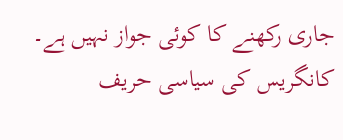جاری رکھنے کا کوئی جواز نہیں ہے۔ کانگریس کی سیاسی حریف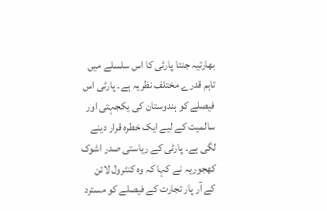بھارتیہ جنتا پارٹی کا اس سلسلے میں تاہم قدرے مختلف نظریہ ہے۔ پارٹی اس فیصلے کو ہندوستان کی یکجہتی اور سالمیت کے لیے ایک خطرہ قرار دینے لگی ہے۔ پارٹی کے ریاستی صدر اشوک کھجوریہ نے کہا کہ وہ کنٹرول لائن کے آر پار تجارت کے فیصلے کو مسترد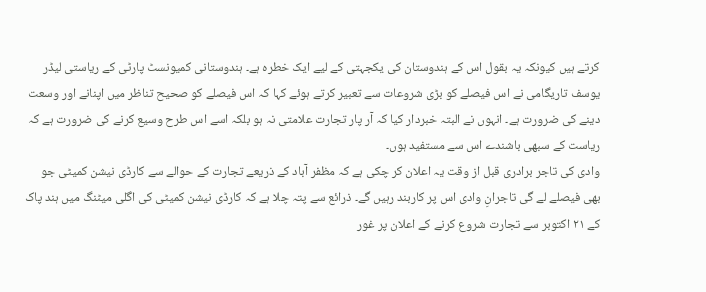کرتے ہیں کیونکہ یہ بقول اس کے ہندوستان کی یکجہتی کے لیے ایک خطرہ ہے۔ ہندوستانی کمیونسٹ پارٹی کے ریاستی لیڈر یوسف تاریگامی نے اس فیصلے کو بڑی شروعات سے تعبیر کرتے ہوئے کہا کہ اس فیصلے کو صحیح تناظر میں اپنانے اور وسعت دینے کی ضرورت ہے۔ انہوں نے البتہ خبردار کیا کہ آر پار تجارت علامتی نہ ہو بلکہ اسے اس طرح وسیع کرنے کی ضرورت ہے کہ ریاست کے سبھی باشندے اس سے مستفید ہوں۔
وادی کی تاجر برادری قبل از وقت یہ اعلان کر چکی ہے کہ مظفر آباد کے ذریعے تجارت کے حوالے سے کارڈی نیشن کمیٹی جو بھی فیصلے لے گی تاجرانِ وادی اس پر کاربند رہیں گے۔ ذرائع سے پتہ چلا ہے کہ کارڈی نیشن کمیٹی کی اگلی میٹنگ میں ہند پاک کے ۲۱ اکتوبر سے تجارت شروع کرنے کے اعلان پر غور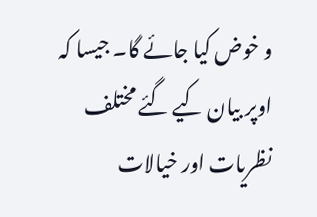و خوض کیا جائے گا۔ جیسا کہ اوپر بیان کیے گئے مختلف نظریات اور خیالات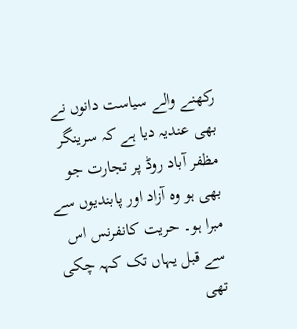رکھنے والے سیاست دانوں نے بھی عندیہ دیا ہے کہ سرینگر مظفر آباد روڈ پر تجارت جو بھی ہو وہ آزاد اور پابندیوں سے مبرا ہو۔ حریت کانفرنس اس سے قبل یہاں تک کہہ چکی تھی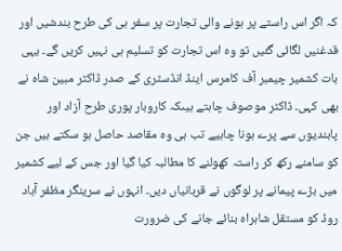کہ اگر اس راستے پر ہونے والی تجارت پر سفر ہی کی طرح بندشیں اور قدغنیں لگائی گئیں تو وہ اس تجارت کو تسلیم ہی نہیں کریں گے۔ یہی بات کشمیر چیمبر آف کامرس اینڈ انڈسٹری کے صدر ڈاکٹر مبین شاہ نے بھی کہی۔ ڈاکٹر موصوف چاہتے ہیںکہ کاروبار پوری طرح آزاد اور پابندیوں سے پرے ہونا چاہیے تب ہی وہ مقاصد حاصل ہو سکتے ہیں جن کو سامنے رکھ کر راستہ کھولنے کا مطالبہ کیا گیا اور جس کے لیے کشمیر میں بڑے پیمانے پر لوگوں نے قربانیاں دیں۔ انہوں نے سرینگر مظفر آباد روڈ کو مستقل شاہراہ بنائے جانے کی ضرورت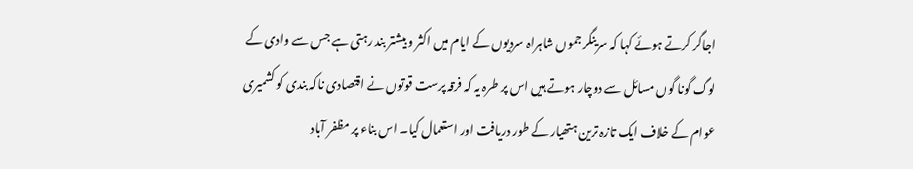اجاگر کرتے ہوئے کہا کہ سرینگر جموں شاہراہ سردیوں کے ایام میں اکثر و بیشتر بند رہتی ہے جس سے وادی کے لوگ گونا گوں مسائل سے دوچار ہوتے ہیں اس پر طرہ یہ کہ فرقہ پرست قوتوں نے اقتصادی ناکہ بندی کو کشمیری عوام کے خلاف ایک تازہ ترین ہتھیار کے طور دریافت اور استعمال کیا۔ اس بناء پر مظفر آباد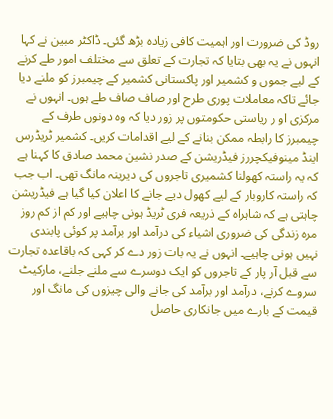روڈ کی ضرورت اور اہمیت کافی زیادہ بڑھ گئی۔ ڈاکٹر مبین نے کہا انہوں نے یہ بھی بتایا کہ تجارت کے تعلق سے مختلف امور طے کرنے کے لیے جموں و کشمیر اور پاکستانی کشمیر کے چیمبرز کو ملنے دیا جائے تاکہ معاملات پوری طرح اور صاف صاف طے ہوں۔ انہوں نے مرکزی او ر ریاستی حکومتوں پر زور دیا کہ وہ دونوں طرف کے چیمبرز کا رابطہ ممکن بنانے کے لیے اقدامات کریں۔ کشمیر ٹریڈرس اینڈ مینوفیکچررز فیڈریشن کے صدر نشین محمد صادق کا کہنا ہے کہ یہ راستہ کھولنا کشمیری تاجروں کی دیرینہ مانگ تھی۔ اب جب کہ راستہ کاروبار کے لیے کھول دیے جانے کا اعلان کیا گیا ہے فیڈریشن چاہتی ہے کہ شاہراہ کے ذریعہ فری ٹریڈ ہونی چاہیے اور کم از کم روز مرہ زندگی کی ضروری اشیاء کی درآمد اور برآمد پر کوئی پابندی نہیں ہونی چاہیے۔ انہوں نے یہ بات زور دے کر کہی کہ باقاعدہ تجارت سے قبل آر پار کے تاجروں کو ایک دوسرے سے ملنے جلنے، مارکیٹ سروے کرنے، درآمد اور برآمد کی جانے والی چیزوں کی مانگ اور قیمت کے بارے میں جانکاری حاصل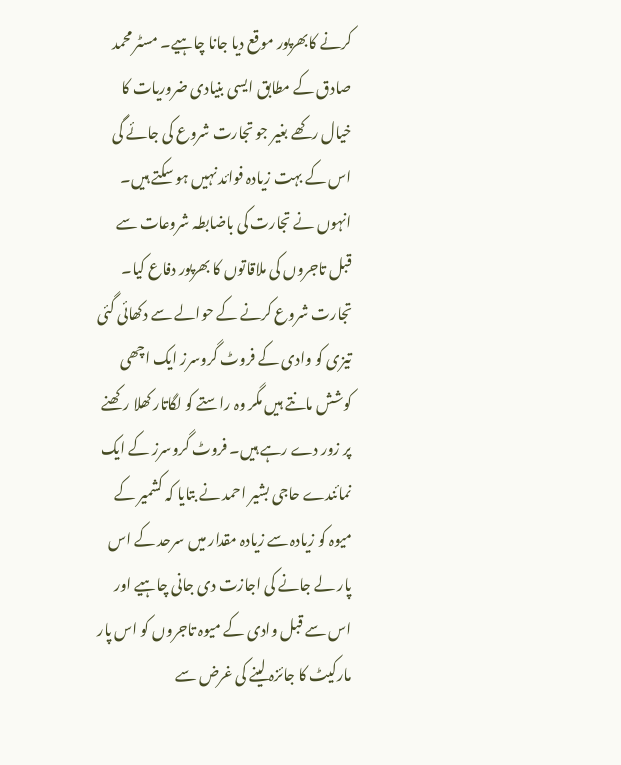کرنے کابھرپور موقع دیا جانا چاہیے۔ مسٹر محمد صادق کے مطابق ایسی بنیادی ضروریات کا خیال رکھے بغیر جو تجارت شروع کی جائے گی اس کے بہت زیادہ فوائد نہیں ہو سکتے ہیں۔ انہوں نے تجارت کی باضابطہ شروعات سے قبل تاجروں کی ملاقاتوں کا بھرپور دفاع کیا۔ تجارت شروع کرنے کے حوالے سے دکھائی گئی تیزی کو وادی کے فروٹ گروسرز ایک اچھی کوشش مانتے ہیں مگر وہ راستے کو لگاتار کھلا رکھنے پر زور دے رہے ہیں۔ فروٹ گروسرز کے ایک نمائندے حاجی بشیر احمد نے بتایا کہ کشمیر کے میوہ کو زیادہ سے زیادہ مقدار میں سرحد کے اس پار لے جانے کی اجازت دی جانی چاہیے اور اس سے قبل وادی کے میوہ تاجروں کو اس پار مارکیٹ کا جائزہ لینے کی غرض سے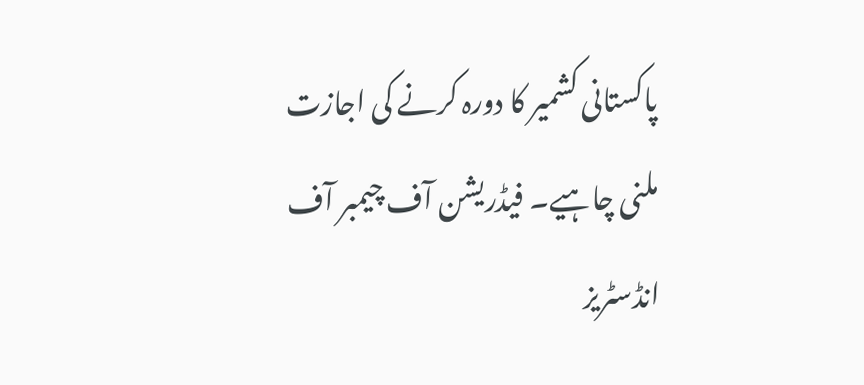پاکستانی کشمیر کا دورہ کرنے کی اجازت ملنی چاہیے۔ فیڈریشن آف چیمبر آف انڈسٹریز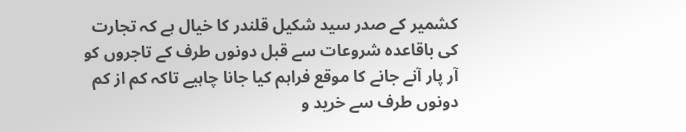کشمیر کے صدر سید شکیل قلندر کا خیال ہے کہ تجارت کی باقاعدہ شروعات سے قبل دونوں طرف کے تاجروں کو آر پار آنے جانے کا موقع فراہم کیا جانا چاہیے تاکہ کم از کم دونوں طرف سے خرید و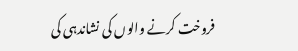فروخت کرنے والوں کی نشاندہی کی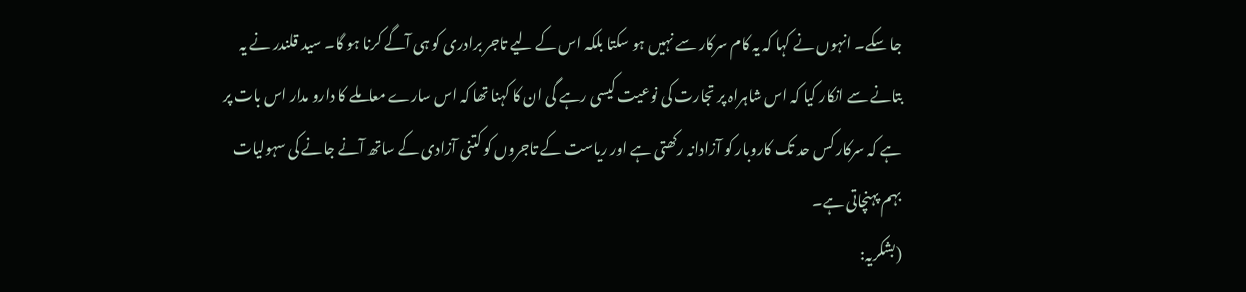جا سکے۔ انہوں نے کہا کہ یہ کام سرکار سے نہیں ہو سکتا بلکہ اس کے لیے تاجر برادری کو ہی آگے کرنا ہو گا۔ سید قلندر نے یہ بتانے سے انکار کیا کہ اس شاہراہ پر تجارت کی نوعیت کیسی رہے گی ان کا کہنا تھا کہ اس سارے معاملے کا دارو مدار اس بات پر ہے کہ سرکار کس حد تک کاروبار کو آزادانہ رکھتی ہے اور ریاست کے تاجروں کو کتنی آزادی کے ساتھ آنے جانے کی سہولیات بہم پہنچاتی ہے۔
(بشکریہ: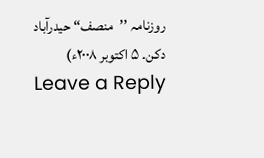روزنامہ ’’منصف‘‘ حیدرآباد دکن۔ ۵ اکتوبر ۲۰۰۸ء)
Leave a Reply